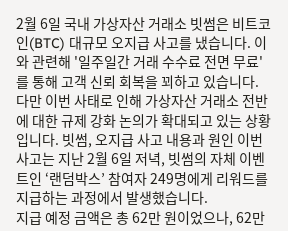2월 6일 국내 가상자산 거래소 빗썸은 비트코인(BTC) 대규모 오지급 사고를 냈습니다. 이와 관련해 '일주일간 거래 수수료 전면 무료'를 통해 고객 신뢰 회복을 꾀하고 있습니다.
다만 이번 사태로 인해 가상자산 거래소 전반에 대한 규제 강화 논의가 확대되고 있는 상황입니다. 빗썸, 오지급 사고 내용과 원인 이번 사고는 지난 2월 6일 저녁, 빗썸의 자체 이벤트인 ‘랜덤박스’ 참여자 249명에게 리워드를 지급하는 과정에서 발생했습니다.
지급 예정 금액은 총 62만 원이었으나, 62만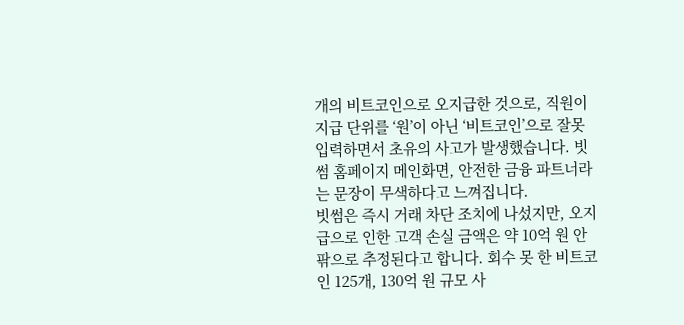개의 비트코인으로 오지급한 것으로, 직원이 지급 단위를 ‘원’이 아닌 ‘비트코인’으로 잘못 입력하면서 초유의 사고가 발생했습니다. 빗썸 홈페이지 메인화면, 안전한 금융 파트너라는 문장이 무색하다고 느껴집니다.
빗썸은 즉시 거래 차단 조치에 나섰지만, 오지급으로 인한 고객 손실 금액은 약 10억 원 안팎으로 추정된다고 합니다. 회수 못 한 비트코인 125개, 130억 원 규모 사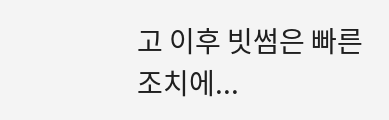고 이후 빗썸은 빠른 조치에...